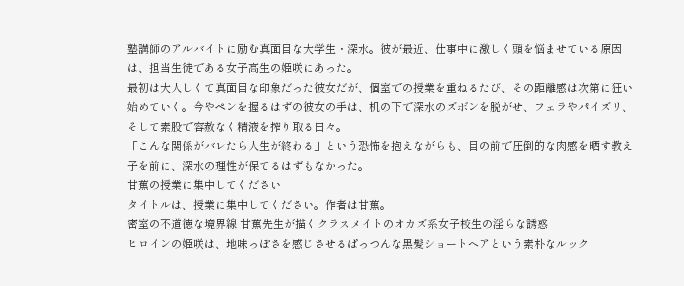塾講師のアルバイトに励む真面目な大学生・深水。彼が最近、仕事中に激しく頭を悩ませている原因は、担当生徒である女子高生の姫咲にあった。
最初は大人しくて真面目な印象だった彼女だが、個室での授業を重ねるたび、その距離感は次第に狂い始めていく。今やペンを握るはずの彼女の手は、机の下で深水のズボンを脱がせ、フェラやパイズリ、そして素股で容赦なく精液を搾り取る日々。
「こんな関係がバレたら人生が終わる」という恐怖を抱えながらも、目の前で圧倒的な肉感を晒す教え子を前に、深水の理性が保てるはずもなかった。
甘蕉の授業に集中してください
タイトルは、授業に集中してください。作者は甘蕉。
密室の不道徳な境界線 甘蕉先生が描くクラスメイトのオカズ系女子校生の淫らな誘惑
ヒロインの姫咲は、地味っぽさを感じさせるぱっつんな黒髪ショートヘアという素朴なルック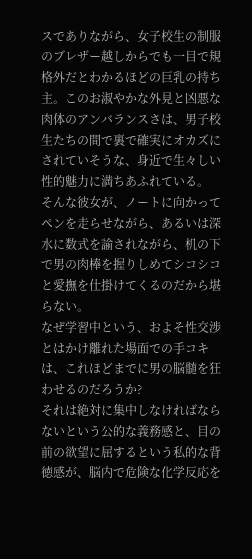スでありながら、女子校生の制服のブレザー越しからでも一目で規格外だとわかるほどの巨乳の持ち主。このお淑やかな外見と凶悪な肉体のアンバランスさは、男子校生たちの間で裏で確実にオカズにされていそうな、身近で生々しい性的魅力に満ちあふれている。
そんな彼女が、ノートに向かってペンを走らせながら、あるいは深水に数式を諭されながら、机の下で男の肉棒を握りしめてシコシコと愛撫を仕掛けてくるのだから堪らない。
なぜ学習中という、およそ性交渉とはかけ離れた場面での手コキは、これほどまでに男の脳髄を狂わせるのだろうか?
それは絶対に集中しなければならないという公的な義務感と、目の前の欲望に屈するという私的な背徳感が、脳内で危険な化学反応を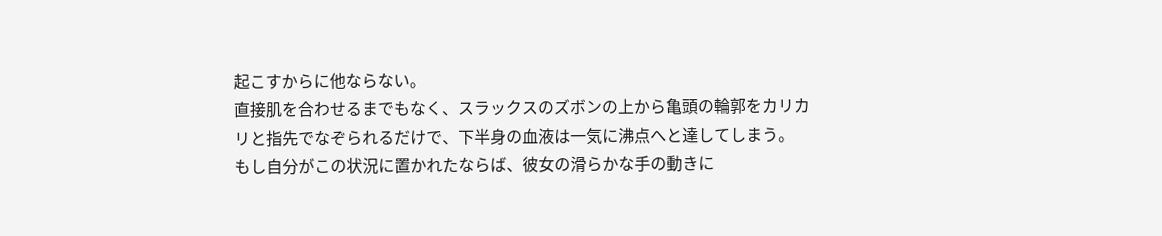起こすからに他ならない。
直接肌を合わせるまでもなく、スラックスのズボンの上から亀頭の輪郭をカリカリと指先でなぞられるだけで、下半身の血液は一気に沸点へと達してしまう。
もし自分がこの状況に置かれたならば、彼女の滑らかな手の動きに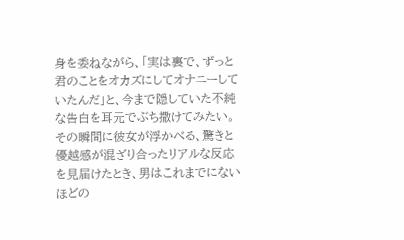身を委ねながら、「実は裏で、ずっと君のことをオカズにしてオナニーしていたんだ」と、今まで隠していた不純な告白を耳元でぶち撒けてみたい。
その瞬間に彼女が浮かべる、驚きと優越感が混ざり合ったリアルな反応を見届けたとき、男はこれまでにないほどの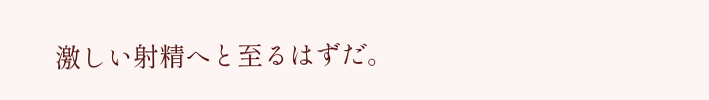激しい射精へと至るはずだ。